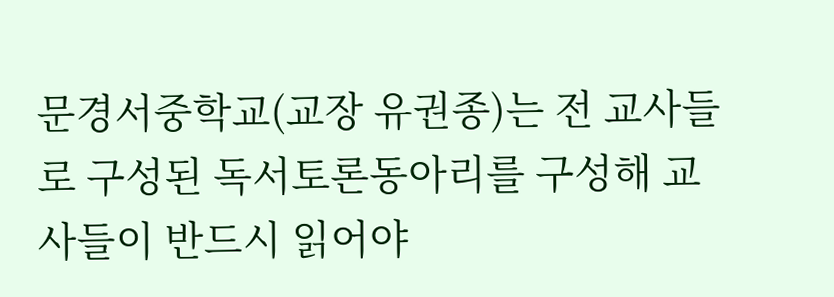문경서중학교(교장 유권종)는 전 교사들로 구성된 독서토론동아리를 구성해 교사들이 반드시 읽어야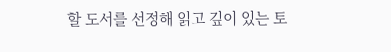할 도서를 선정해 읽고 깊이 있는 토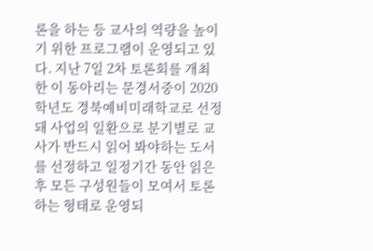론을 하는 등 교사의 역량을 높이기 위한 프로그램이 운영되고 있다. 지난 7일 2차 토론회를 개최한 이 동아리는 문경서중이 2020학년도 경북예비미래학교로 선정돼 사업의 일환으로 분기별로 교사가 반드시 읽어 봐야하는 도서를 선정하고 일정기간 동안 읽은 후 모든 구성원들이 모여서 토론하는 형태로 운영되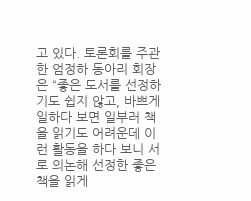고 있다. 토론회를 주관한 엄정하 동아리 회장은 “좋은 도서를 선정하기도 쉽지 않고, 바쁘게 일하다 보면 일부러 책을 읽기도 어려운데 이런 활동을 하다 보니 서로 의논해 선정한 좋은 책을 읽게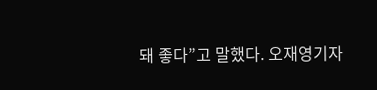돼 좋다”고 말했다. 오재영기자